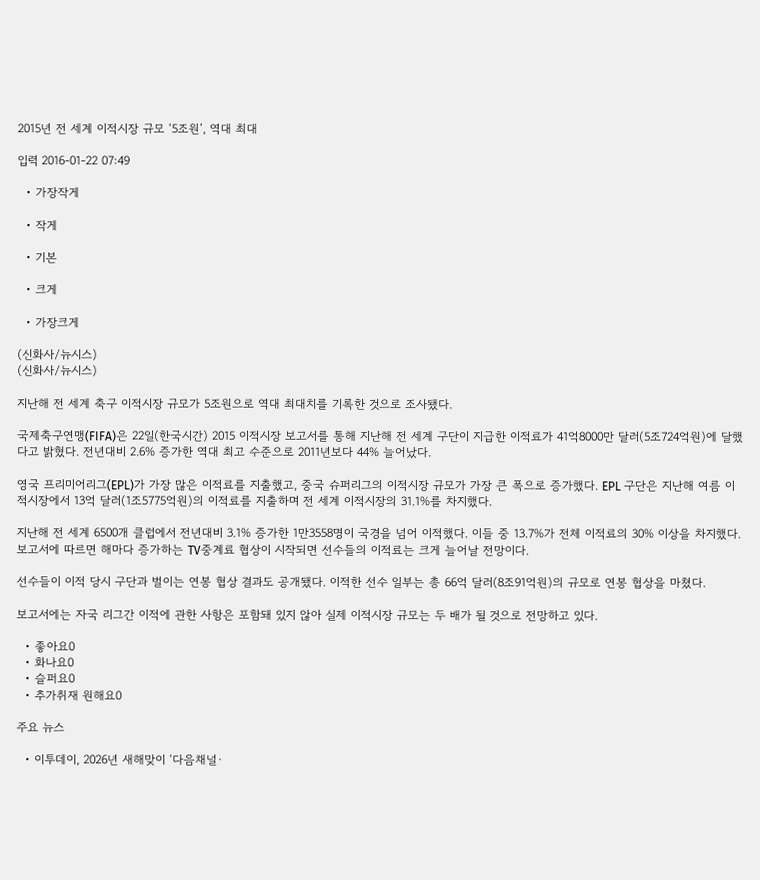2015년 전 세계 이적시장 규모 ‘5조원’, 역대 최대

입력 2016-01-22 07:49

  • 가장작게

  • 작게

  • 기본

  • 크게

  • 가장크게

(신화사/뉴시스)
(신화사/뉴시스)

지난해 전 세계 축구 이적시장 규모가 5조원으로 역대 최대치를 기록한 것으로 조사됐다.

국제축구연맹(FIFA)은 22일(한국시간) 2015 이적시장 보고서를 통해 지난해 전 세계 구단이 지급한 이적료가 41억8000만 달러(5조724억원)에 달했다고 밝혔다. 전년대비 2.6% 증가한 역대 최고 수준으로 2011년보다 44% 늘어났다.

영국 프리미어리그(EPL)가 가장 많은 이적료를 지출했고, 중국 슈퍼리그의 이적시장 규모가 가장 큰 폭으로 증가했다. EPL 구단은 지난해 여름 이적시장에서 13억 달러(1조5775억원)의 이적료를 지출하며 전 세계 이적시장의 31.1%를 차지했다.

지난해 전 세계 6500개 클럽에서 전년대비 3.1% 증가한 1만3558명이 국경을 넘어 이적했다. 이들 중 13.7%가 전체 이적료의 30% 이상을 차지했다. 보고서에 따르면 해마다 증가하는 TV중계료 협상이 시작되면 선수들의 이적료는 크게 늘어날 전망이다.

선수들이 이적 당시 구단과 벌이는 연봉 협상 결과도 공개됐다. 이적한 선수 일부는 총 66억 달러(8조91억원)의 규모로 연봉 협상을 마쳤다.

보고서에는 자국 리그간 이적에 관한 사항은 포함돼 있지 않아 실제 이적시장 규모는 두 배가 될 것으로 전망하고 있다.

  • 좋아요0
  • 화나요0
  • 슬퍼요0
  • 추가취재 원해요0

주요 뉴스

  • 이투데이, 2026년 새해맞이 ‘다음채널·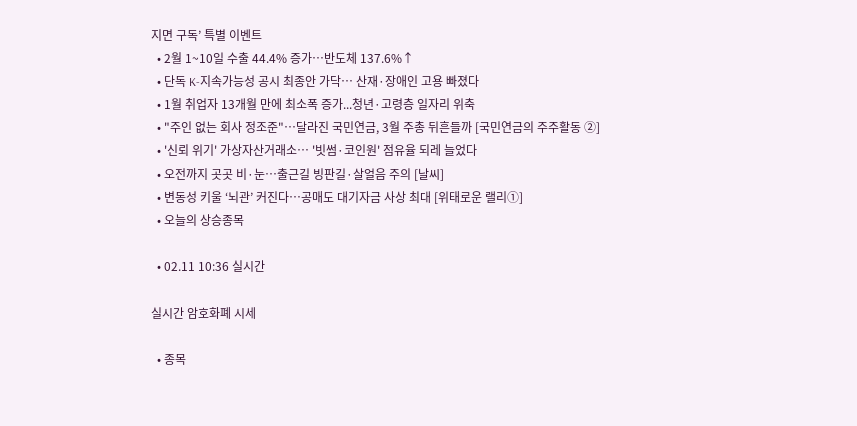지면 구독’ 특별 이벤트
  • 2월 1~10일 수출 44.4% 증가⋯반도체 137.6%↑
  • 단독 K-지속가능성 공시 최종안 가닥… 산재·장애인 고용 빠졌다
  • 1월 취업자 13개월 만에 최소폭 증가...청년·고령층 일자리 위축
  • "주인 없는 회사 정조준"…달라진 국민연금, 3월 주총 뒤흔들까 [국민연금의 주주활동 ②]
  • '신뢰 위기' 가상자산거래소… '빗썸·코인원' 점유율 되레 늘었다
  • 오전까지 곳곳 비·눈…출근길 빙판길·살얼음 주의 [날씨]
  • 변동성 키울 ‘뇌관’ 커진다…공매도 대기자금 사상 최대 [위태로운 랠리①]
  • 오늘의 상승종목

  • 02.11 10:36 실시간

실시간 암호화폐 시세

  • 종목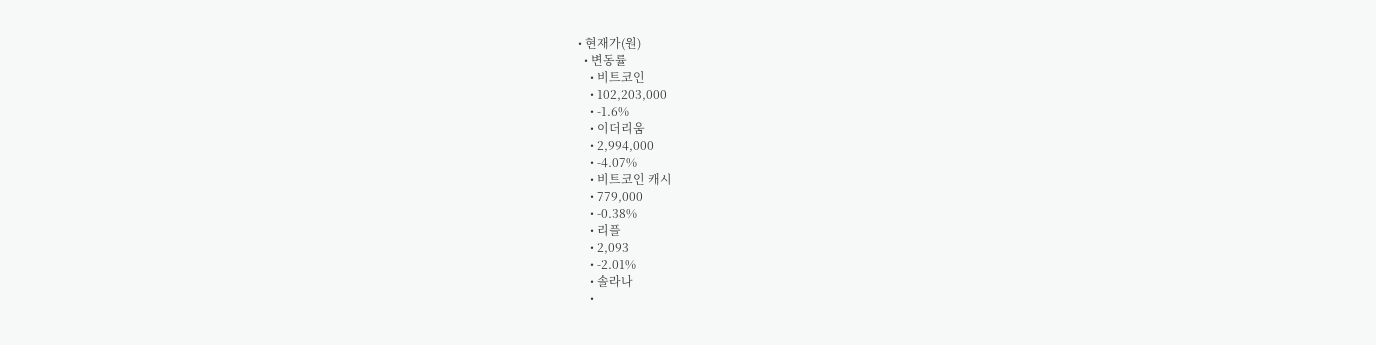• 현재가(원)
  • 변동률
    • 비트코인
    • 102,203,000
    • -1.6%
    • 이더리움
    • 2,994,000
    • -4.07%
    • 비트코인 캐시
    • 779,000
    • -0.38%
    • 리플
    • 2,093
    • -2.01%
    • 솔라나
    •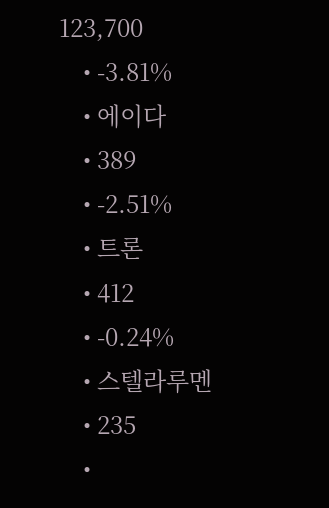123,700
    • -3.81%
    • 에이다
    • 389
    • -2.51%
    • 트론
    • 412
    • -0.24%
    • 스텔라루멘
    • 235
    •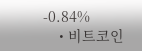-0.84%
    • 비트코인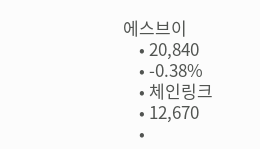에스브이
    • 20,840
    • -0.38%
    • 체인링크
    • 12,670
    •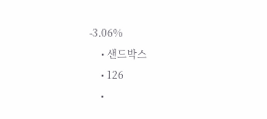-3.06%
    • 샌드박스
    • 126
    •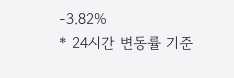-3.82%
* 24시간 변동률 기준